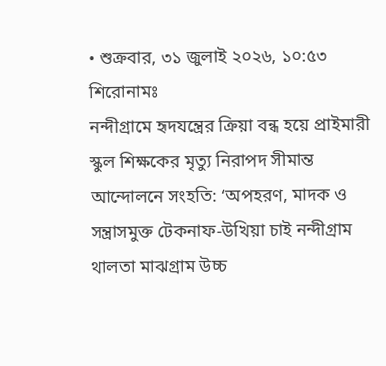• শুক্রবার, ৩১ জুলাই ২০২৬, ১০:৫৩
শিরোনামঃ
নন্দীগ্রামে হৃদযন্ত্রের ক্রিয়া বন্ধ হয়ে প্রাইমারী স্কুল শিক্ষকের মৃত্যু নিরাপদ সীমান্ত আন্দোলনে সংহতি: ‘অপহরণ, মাদক ও সন্ত্রাসমুক্ত টেকনাফ-উখিয়া চাই নন্দীগ্রাম থালতা মাঝগ্রাম উচ্চ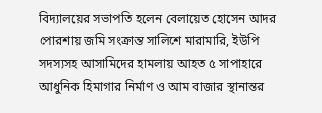বিদ্যালয়ের সভাপতি হলেন বেলায়েত হোসেন আদর পোরশায় জমি সংক্রান্ত সালিশে মারামারি, ইউপি সদস্যসহ আসামিদের হামলায় আহত ৫ সাপাহারে আধুনিক হিমাগার নির্মাণ ও আম বাজার স্থানান্তর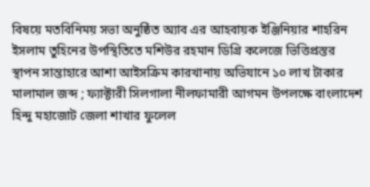বিষয়ে মতবিনিময় সভা অনুষ্ঠিত অ্যাব এর আহবায়ক ইঞ্জিনিয়ার শাহরিন ইসলাম তুহিনের উপস্থিতিতে মশিউর রহমান ডিগ্রি কলেজে ভিত্তিপ্রস্তর স্থাপন সান্তাহারে আশা আইসক্রিম কারখানায় অভিযানে ১০ লাখ টাকার মালামাল জব্দ ; ফ্যাক্টারী সিলগালা নীলফামারী আগমন উপলক্ষে বাংলাদেশ হিন্দু মহাজোট জেলা শাখার ফুলেল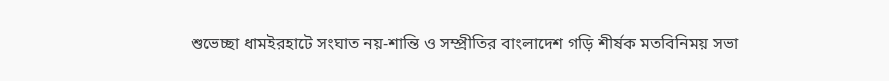শুভেচ্ছা ধামইরহাটে সংঘাত নয়-শান্তি ও সম্প্রীতির বাংলাদেশ গড়ি শীর্ষক মতবিনিময় সভা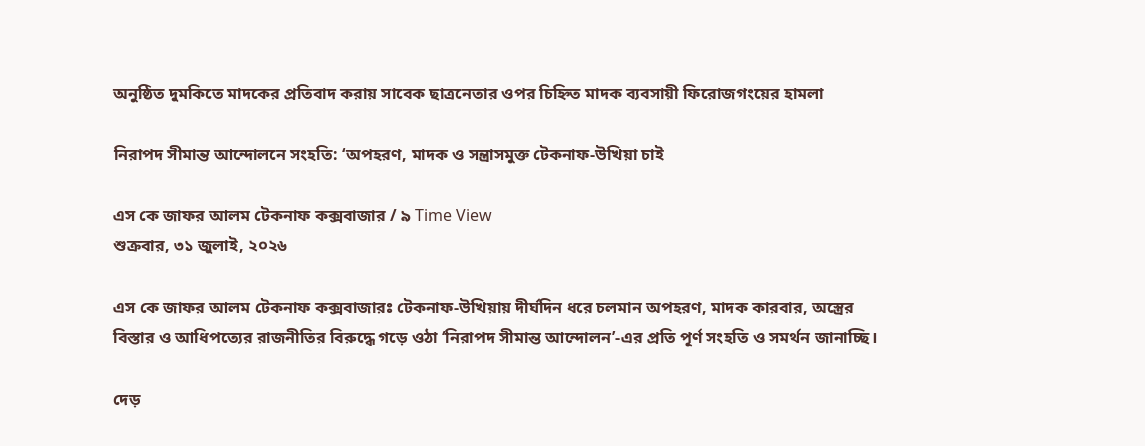অনুষ্ঠিত দুমকিতে মাদকের প্রতিবাদ করায় সাবেক ছাত্রনেতার ওপর চিহ্নিত মাদক ব্যবসায়ী ফিরোজগংয়ের হামলা

নিরাপদ সীমান্ত আন্দোলনে সংহতি: ‘অপহরণ, মাদক ও সন্ত্রাসমুক্ত টেকনাফ-উখিয়া চাই

এস কে জাফর আলম টেকনাফ কক্সবাজার / ৯ Time View
শুক্রবার, ৩১ জুলাই, ২০২৬

এস কে জাফর আলম টেকনাফ কক্সবাজারঃ টেকনাফ-উখিয়ায় দীর্ঘদিন ধরে চলমান অপহরণ, মাদক কারবার, অস্ত্রের বিস্তার ও আধিপত্যের রাজনীতির বিরুদ্ধে গড়ে ওঠা ‘নিরাপদ সীমান্ত আন্দোলন’-এর প্রতি পূর্ণ সংহতি ও সমর্থন জানাচ্ছি।

দেড়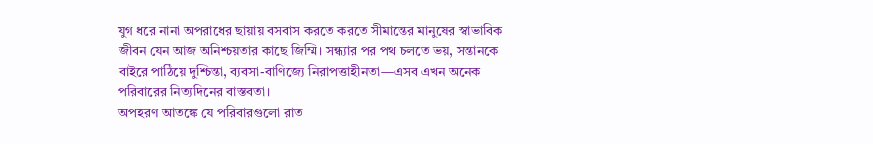যুগ ধরে নানা অপরাধের ছায়ায় বসবাস করতে করতে সীমান্তের মানুষের স্বাভাবিক জীবন যেন আজ অনিশ্চয়তার কাছে জিম্মি। সন্ধ্যার পর পথ চলতে ভয়, সন্তানকে বাইরে পাঠিয়ে দুশ্চিন্তা, ব্যবসা-বাণিজ্যে নিরাপত্তাহীনতা—এসব এখন অনেক পরিবারের নিত্যদিনের বাস্তবতা।
অপহরণ আতঙ্কে যে পরিবারগুলো রাত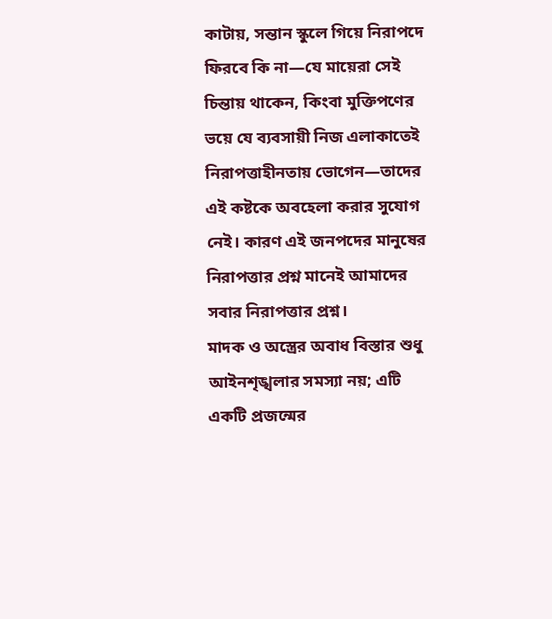কাটায়, সন্তান স্কুলে গিয়ে নিরাপদে ফিরবে কি না—যে মায়েরা সেই চিন্তায় থাকেন, কিংবা মুক্তিপণের ভয়ে যে ব্যবসায়ী নিজ এলাকাতেই নিরাপত্তাহীনতায় ভোগেন—তাদের এই কষ্টকে অবহেলা করার সুযোগ নেই। কারণ এই জনপদের মানুষের নিরাপত্তার প্রশ্ন মানেই আমাদের সবার নিরাপত্তার প্রশ্ন।
মাদক ও অস্ত্রের অবাধ বিস্তার শুধু আইনশৃঙ্খলার সমস্যা নয়; এটি একটি প্রজন্মের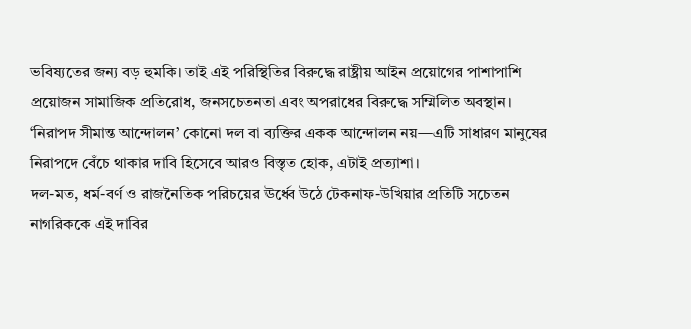ভবিষ্যতের জন্য বড় হুমকি। তাই এই পরিস্থিতির বিরুদ্ধে রাষ্ট্রীয় আইন প্রয়োগের পাশাপাশি প্রয়োজন সামাজিক প্রতিরোধ, জনসচেতনতা এবং অপরাধের বিরুদ্ধে সম্মিলিত অবস্থান।
‘নিরাপদ সীমান্ত আন্দোলন’ কোনো দল বা ব্যক্তির একক আন্দোলন নয়—এটি সাধারণ মানুষের নিরাপদে বেঁচে থাকার দাবি হিসেবে আরও বিস্তৃত হোক, এটাই প্রত্যাশা।
দল-মত, ধর্ম-বর্ণ ও রাজনৈতিক পরিচয়ের ঊর্ধ্বে উঠে টেকনাফ-উখিয়ার প্রতিটি সচেতন নাগরিককে এই দাবির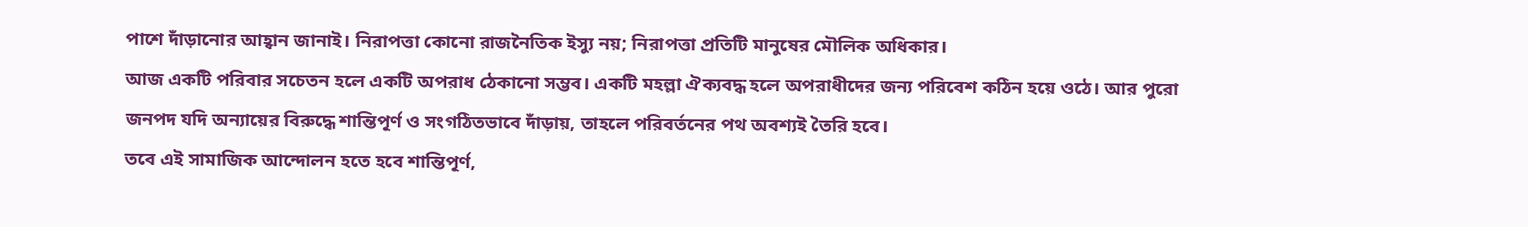পাশে দাঁড়ানোর আহ্বান জানাই। নিরাপত্তা কোনো রাজনৈতিক ইস্যু নয়; নিরাপত্তা প্রতিটি মানুষের মৌলিক অধিকার।
আজ একটি পরিবার সচেতন হলে একটি অপরাধ ঠেকানো সম্ভব। একটি মহল্লা ঐক্যবদ্ধ হলে অপরাধীদের জন্য পরিবেশ কঠিন হয়ে ওঠে। আর পুরো জনপদ যদি অন্যায়ের বিরুদ্ধে শান্তিপূর্ণ ও সংগঠিতভাবে দাঁড়ায়, তাহলে পরিবর্তনের পথ অবশ্যই তৈরি হবে।
তবে এই সামাজিক আন্দোলন হতে হবে শান্তিপূর্ণ,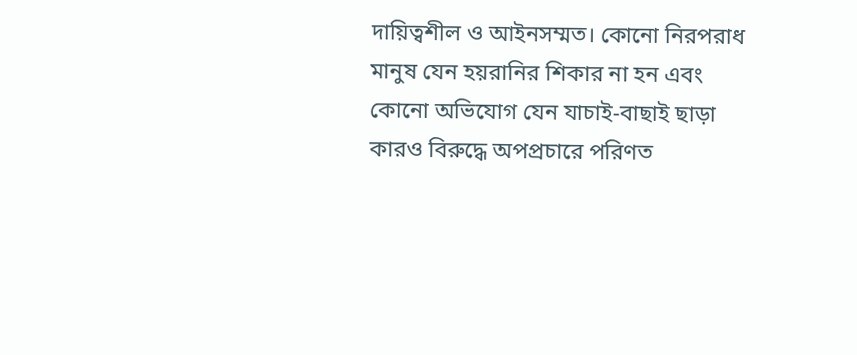দায়িত্বশীল ও আইনসম্মত। কোনো নিরপরাধ মানুষ যেন হয়রানির শিকার না হন এবং কোনো অভিযোগ যেন যাচাই-বাছাই ছাড়া কারও বিরুদ্ধে অপপ্রচারে পরিণত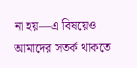না হয়—এ বিষয়েও আমাদের সতর্ক থাকতে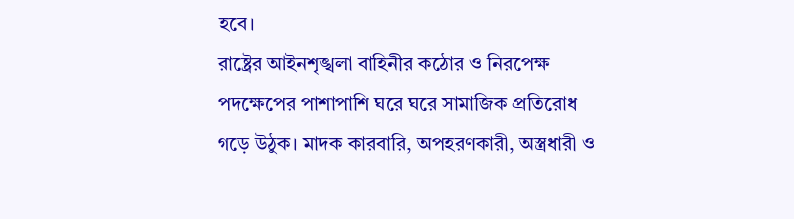হবে।
রাষ্ট্রের আইনশৃঙ্খলা বাহিনীর কঠোর ও নিরপেক্ষ পদক্ষেপের পাশাপাশি ঘরে ঘরে সামাজিক প্রতিরোধ গড়ে উঠুক। মাদক কারবারি, অপহরণকারী, অস্ত্রধারী ও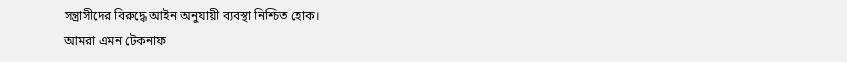সন্ত্রাসীদের বিরুদ্ধে আইন অনুযায়ী ব্যবস্থা নিশ্চিত হোক।
আমরা এমন টেকনাফ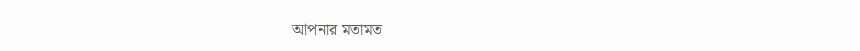আপনার মতামত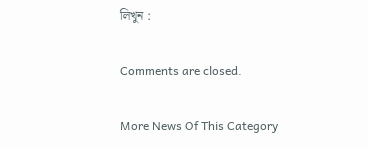লিখুন :

Comments are closed.

More News Of This Category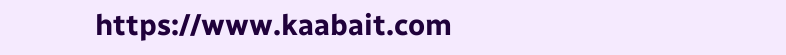https://www.kaabait.com